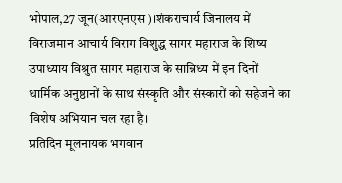भोपाल,27 जून(आरएनएस)।शंकराचार्य जिनालय में विराजमान आचार्य विराग विशुद्ध सागर महाराज के शिष्य उपाध्याय विश्रुत सागर महाराज के सान्निध्य में इन दिनों धार्मिक अनुष्ठानों के साथ संस्कृति और संस्कारों को सहेजने का विशेष अभियान चल रहा है।
प्रतिदिन मूलनायक भगवान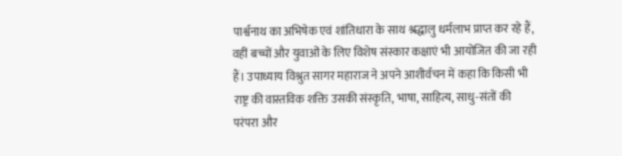पार्श्वनाथ का अभिषेक एवं शांतिधारा के साथ श्रद्धालु धर्मलाभ प्राप्त कर रहे हैं, वहीं बच्चों और युवाओं के लिए विशेष संस्कार कक्षाएं भी आयोजित की जा रही हैं। उपाध्याय विश्रुत सागर महाराज ने अपने आशीर्वचन में कहा कि किसी भी राष्ट्र की वास्तविक शक्ति उसकी संस्कृति, भाषा, साहित्य, साधु-संतों की परंपरा और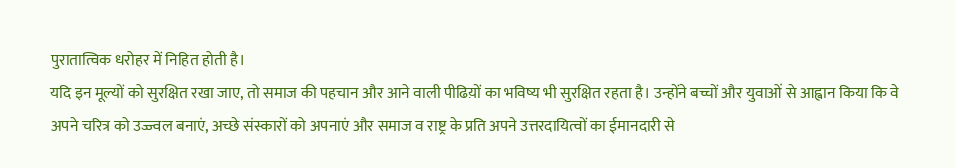पुरातात्विक धरोहर में निहित होती है।
यदि इन मूल्यों को सुरक्षित रखा जाए, तो समाज की पहचान और आने वाली पीढिय़ों का भविष्य भी सुरक्षित रहता है। उन्होंने बच्चों और युवाओं से आह्वान किया कि वे अपने चरित्र को उज्ज्वल बनाएं, अच्छे संस्कारों को अपनाएं और समाज व राष्ट्र के प्रति अपने उत्तरदायित्वों का ईमानदारी से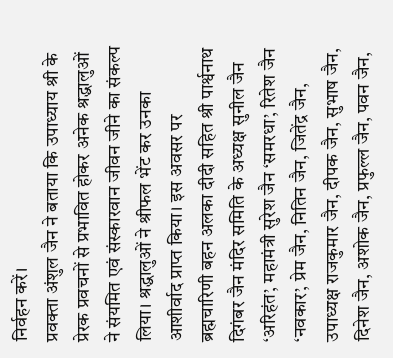निर्वहन करें।
प्रवक्ता अंशुल जैन ने बताया कि उपाध्याय श्री के प्रेरक प्रवचनों से प्रभावित होकर अनेक श्रद्धालुओं ने संयमित एवं संस्कारवान जीवन जीने का संकल्प लिया। श्रद्धालुओं ने श्रीफल भेंट कर उनका आशीर्वाद प्राप्त किया। इस अवसर पर ब्रह्मचारिणी बहन अलका दीदी सहित श्री पार्श्वनाथ दिगंबर जैन मंदिर समिति के अध्यक्ष सुनील जैन ‘अरिहंत’, महामंत्री सुरेश जैन ‘समरधा’, रितेश जैन ‘नवकार’, प्रेम जैन, नितिन जैन, जितेंद्र जैन, उपाध्यक्ष राजकुमार जैन, दीपक जैन, सुभाष जैन, दिनेश जैन, अशोक जैन, प्रफुल्ल जैन, पवन जैन,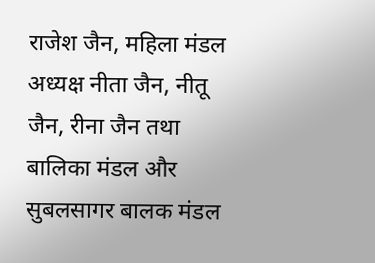राजेश जैन, महिला मंडल अध्यक्ष नीता जैन, नीतू जैन, रीना जैन तथा बालिका मंडल और सुबलसागर बालक मंडल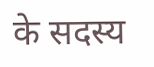के सदस्य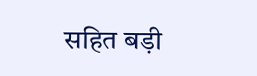सहित बड़ी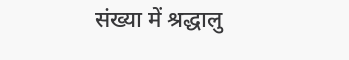संख्या में श्रद्धालु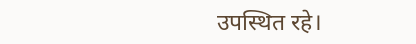उपस्थित रहे।